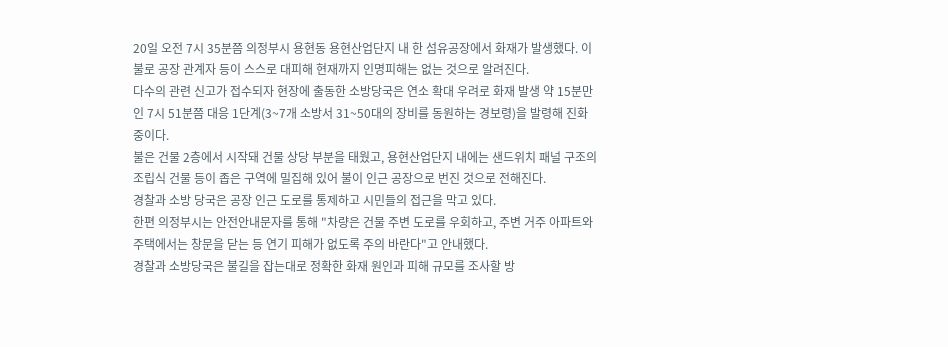20일 오전 7시 35분쯤 의정부시 용현동 용현산업단지 내 한 섬유공장에서 화재가 발생했다. 이 불로 공장 관계자 등이 스스로 대피해 현재까지 인명피해는 없는 것으로 알려진다.
다수의 관련 신고가 접수되자 현장에 출동한 소방당국은 연소 확대 우려로 화재 발생 약 15분만인 7시 51분쯤 대응 1단계(3~7개 소방서 31~50대의 장비를 동원하는 경보령)을 발령해 진화 중이다.
불은 건물 2층에서 시작돼 건물 상당 부분을 태웠고, 용현산업단지 내에는 샌드위치 패널 구조의 조립식 건물 등이 좁은 구역에 밀집해 있어 불이 인근 공장으로 번진 것으로 전해진다.
경찰과 소방 당국은 공장 인근 도로를 통제하고 시민들의 접근을 막고 있다.
한편 의정부시는 안전안내문자를 통해 "차량은 건물 주변 도로를 우회하고, 주변 거주 아파트와 주택에서는 창문을 닫는 등 연기 피해가 없도록 주의 바란다"고 안내했다.
경찰과 소방당국은 불길을 잡는대로 정확한 화재 원인과 피해 규모를 조사할 방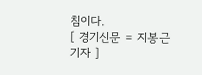침이다.
[ 경기신문 = 지봉근 기자 ]